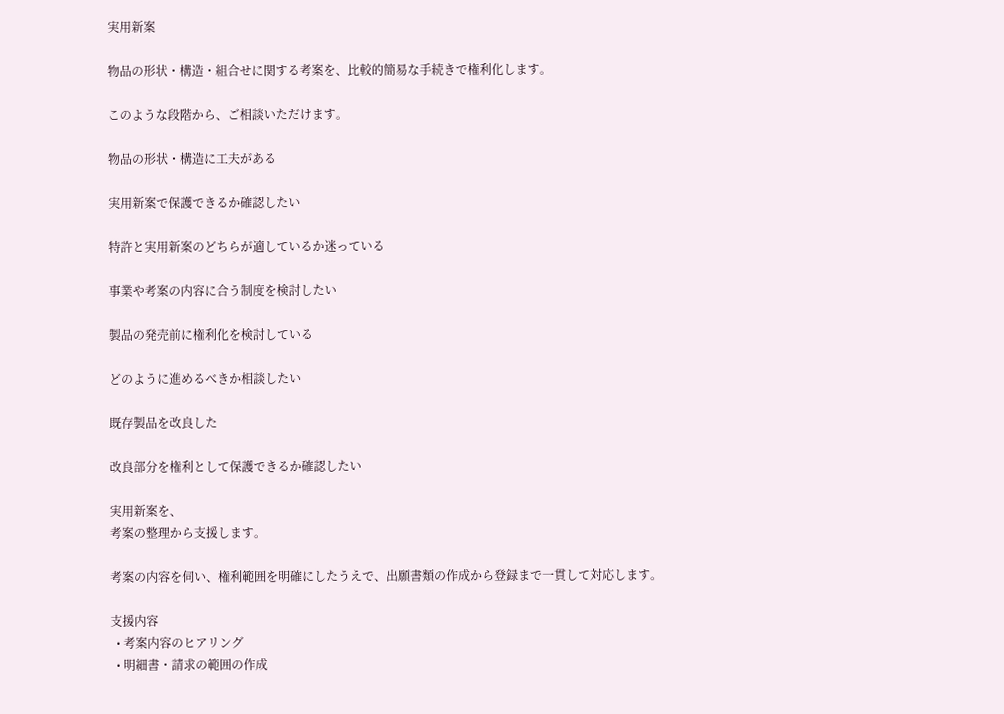実用新案

物品の形状・構造・組合せに関する考案を、比較的簡易な手続きで権利化します。

このような段階から、ご相談いただけます。

物品の形状・構造に工夫がある

実用新案で保護できるか確認したい

特許と実用新案のどちらが適しているか迷っている

事業や考案の内容に合う制度を検討したい

製品の発売前に権利化を検討している

どのように進めるべきか相談したい

既存製品を改良した

改良部分を権利として保護できるか確認したい

実用新案を、
考案の整理から支援します。

考案の内容を伺い、権利範囲を明確にしたうえで、出願書類の作成から登録まで一貫して対応します。

支援内容
  • 考案内容のヒアリング
  • 明細書・請求の範囲の作成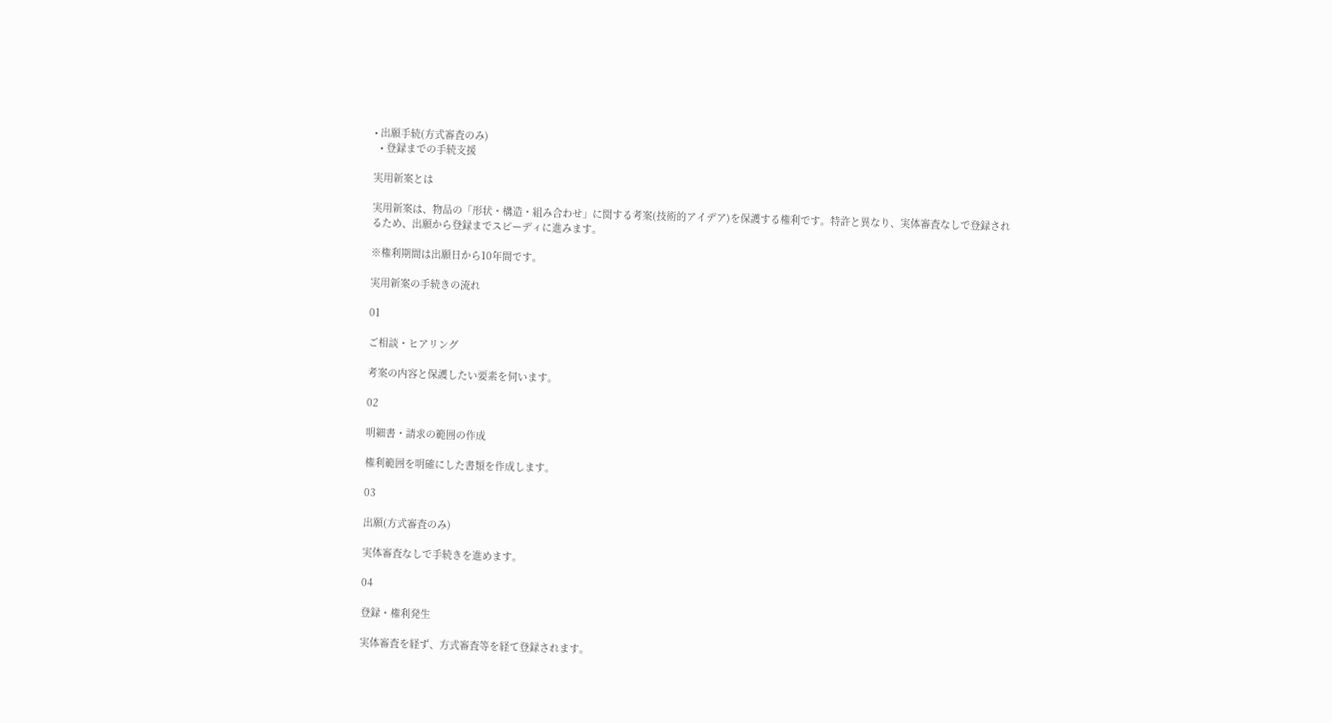• 出願手続(方式審査のみ)
  • 登録までの手続支援

実用新案とは

実用新案は、物品の「形状・構造・組み合わせ」に関する考案(技術的アイデア)を保護する権利です。特許と異なり、実体審査なしで登録されるため、出願から登録までスピーディに進みます。

※権利期間は出願日から10年間です。

実用新案の手続きの流れ

01

ご相談・ヒアリング

考案の内容と保護したい要素を伺います。

02

明細書・請求の範囲の作成

権利範囲を明確にした書類を作成します。

03

出願(方式審査のみ)

実体審査なしで手続きを進めます。

04

登録・権利発生

実体審査を経ず、方式審査等を経て登録されます。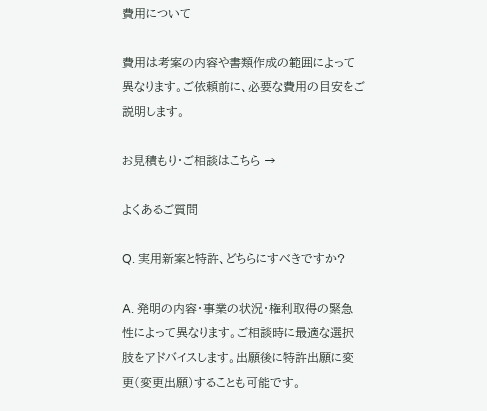費用について

費用は考案の内容や書類作成の範囲によって異なります。ご依頼前に、必要な費用の目安をご説明します。

お見積もり・ご相談はこちら →

よくあるご質問

Q. 実用新案と特許、どちらにすべきですか?

A. 発明の内容・事業の状況・権利取得の緊急性によって異なります。ご相談時に最適な選択肢をアドバイスします。出願後に特許出願に変更(変更出願)することも可能です。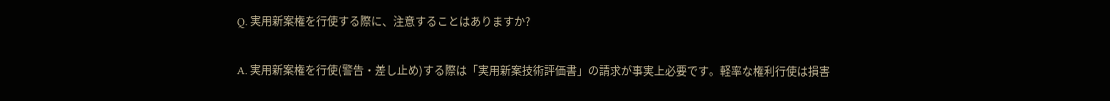Q. 実用新案権を行使する際に、注意することはありますか?

A. 実用新案権を行使(警告・差し止め)する際は「実用新案技術評価書」の請求が事実上必要です。軽率な権利行使は損害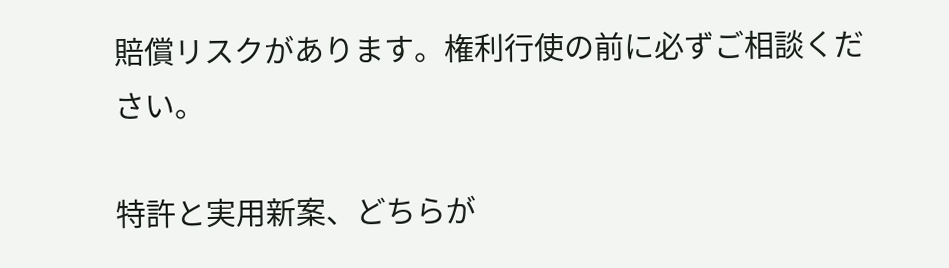賠償リスクがあります。権利行使の前に必ずご相談ください。

特許と実用新案、どちらが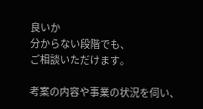良いか
分からない段階でも、
ご相談いただけます。

考案の内容や事業の状況を伺い、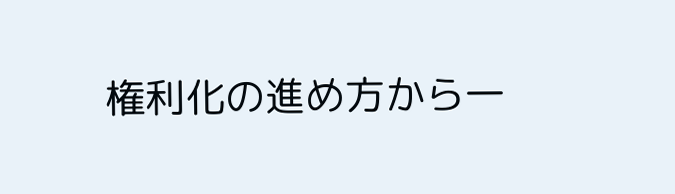権利化の進め方から一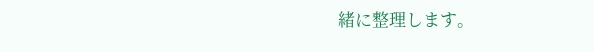緒に整理します。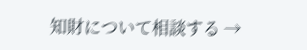知財について相談する →